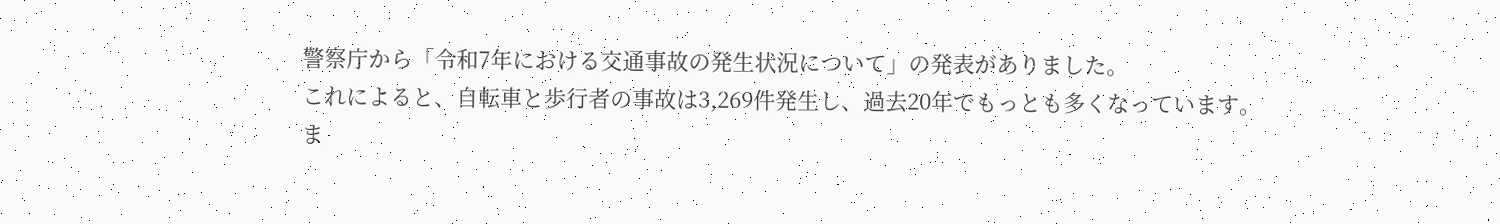警察庁から「令和7年における交通事故の発生状況について」の発表がありました。
これによると、自転車と歩行者の事故は3,269件発生し、過去20年でもっとも多くなっています。
ま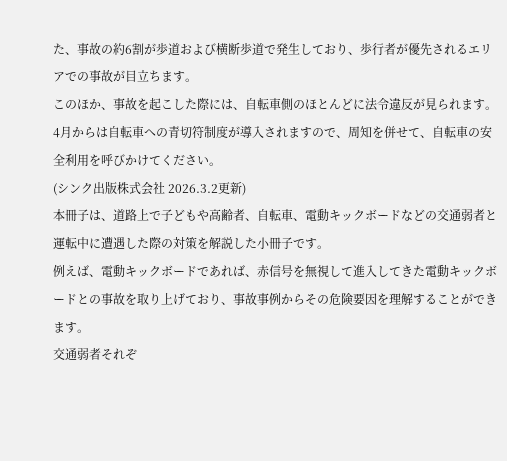た、事故の約6割が歩道および横断歩道で発生しており、歩行者が優先されるエリアでの事故が目立ちます。
このほか、事故を起こした際には、自転車側のほとんどに法令違反が見られます。
4月からは自転車への青切符制度が導入されますので、周知を併せて、自転車の安全利用を呼びかけてください。
(シンク出版株式会社 2026.3.2更新)
本冊子は、道路上で子どもや高齢者、自転車、電動キックボードなどの交通弱者と運転中に遭遇した際の対策を解説した小冊子です。
例えば、電動キックボードであれば、赤信号を無視して進入してきた電動キックボードとの事故を取り上げており、事故事例からその危険要因を理解することができます。
交通弱者それぞ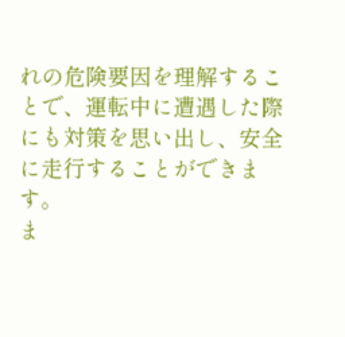れの危険要因を理解することで、運転中に遭遇した際にも対策を思い出し、安全に走行することができます。
ま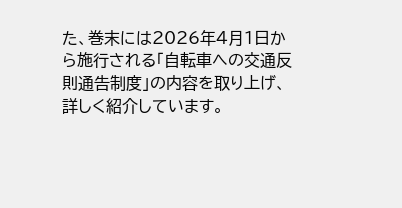た、巻末には2026年4月1日から施行される「自転車への交通反則通告制度」の内容を取り上げ、詳しく紹介しています。